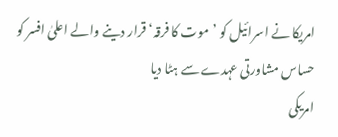امریکا نے اسرائیل کو ’موت کا فرقہ‘ قرار دینے والے اعلیٰ افسر کو حساس مشاورتی عہدے سے ہٹا دیا
امریکی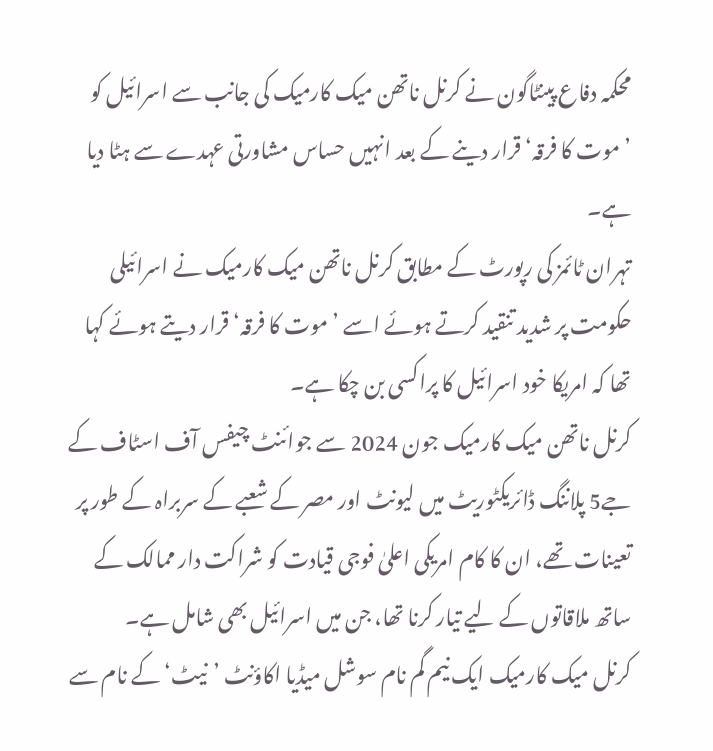محکمہ دفاع پینٹاگون نے کرنل ناتھن میک کارمیک کی جانب سے اسرائیل کو ’موت کا فرقہ‘ قرار دینے کے بعد انہیں حساس مشاورتی عہدے سے ہٹا دیا ہے۔
تہران ٹائمز کی رپورٹ کے مطابق کرنل ناتھن میک کارمیک نے اسرائیلی حکومت پر شدید تنقید کرتے ہوئے اسے ’موت کا فرقہ‘ قرار دیتے ہوئے کہا تھا کہ امریکا خود اسرائیل کا پراکسی بن چکا ہے۔
کرنل ناتھن میک کارمیک جون 2024 سے جوائنٹ چیفس آف اسٹاف کے جے5 پلاننگ ڈائریکٹوریٹ میں لیونٹ اور مصر کے شعبے کے سربراہ کے طور پر تعینات تھے، ان کا کام امریکی اعلیٰ فوجی قیادت کو شراکت دار ممالک کے ساتھ ملاقاتوں کے لیے تیار کرنا تھا، جن میں اسرائیل بھی شامل ہے۔
کرنل میک کارمیک ایک نیم گم نام سوشل میڈیا اکاؤنٹ ’نیٹ‘ کے نام سے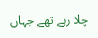چلا رہے تھے جہاں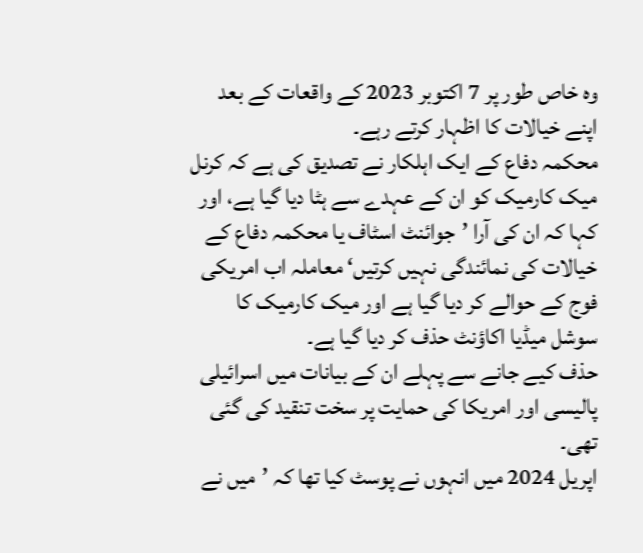وہ خاص طور پر 7 اکتوبر 2023 کے واقعات کے بعد اپنے خیالات کا اظہار کرتے رہے۔
محکمہ دفاع کے ایک اہلکار نے تصدیق کی ہے کہ کرنل میک کارمیک کو ان کے عہدے سے ہٹا دیا گیا ہے، اور کہا کہ ان کی آرا ’جوائنٹ اسٹاف یا محکمہ دفاع کے خیالات کی نمائندگی نہیں کرتیں‘ معاملہ اب امریکی فوج کے حوالے کر دیا گیا ہے اور میک کارمیک کا سوشل میڈیا اکاؤنٹ حذف کر دیا گیا ہے۔
حذف کیے جانے سے پہلے ان کے بیانات میں اسرائیلی پالیسی اور امریکا کی حمایت پر سخت تنقید کی گئی تھی۔
اپریل 2024 میں انہوں نے پوسٹ کیا تھا کہ ’میں نے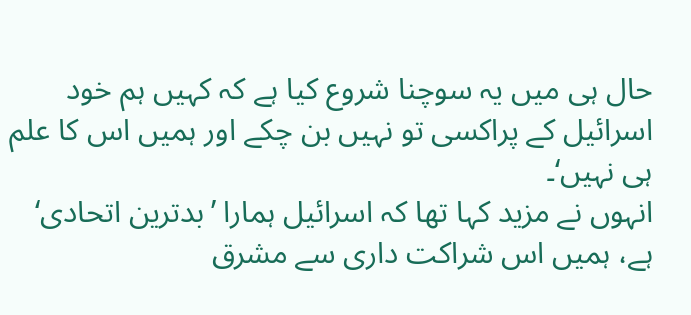حال ہی میں یہ سوچنا شروع کیا ہے کہ کہیں ہم خود اسرائیل کے پراکسی تو نہیں بن چکے اور ہمیں اس کا علم ہی نہیں‘۔
انہوں نے مزید کہا تھا کہ اسرائیل ہمارا ’بدترین اتحادی‘ ہے، ہمیں اس شراکت داری سے مشرق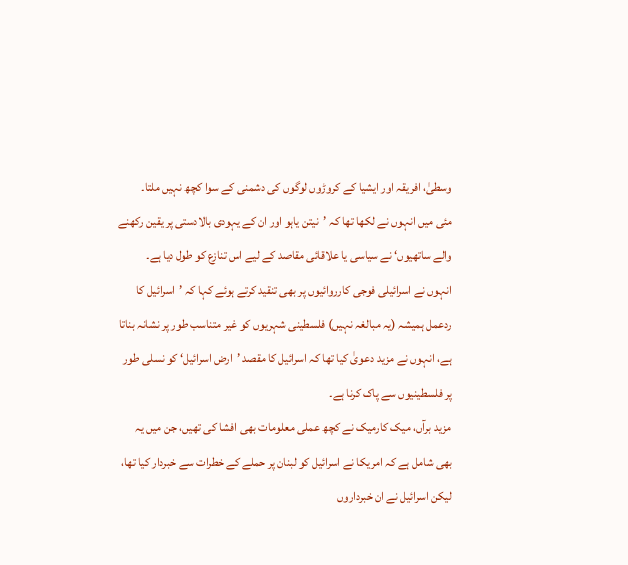وسطیٰ، افریقہ اور ایشیا کے کروڑوں لوگوں کی دشمنی کے سوا کچھ نہیں ملتا۔
مئی میں انہوں نے لکھا تھا کہ ’نیتن یاہو اور ان کے یہودی بالادستی پر یقین رکھنے والے ساتھیوں‘ نے سیاسی یا علاقائی مقاصد کے لیے اس تنازع کو طول دیا ہے۔
انہوں نے اسرائیلی فوجی کارروائیوں پر بھی تنقید کرتے ہوئے کہا کہ ’اسرائیل کا ردعمل ہمیشہ (یہ مبالغہ نہیں) فلسطینی شہریوں کو غیر متناسب طور پر نشانہ بناتا ہے، انہوں نے مزید دعویٰ کیا تھا کہ اسرائیل کا مقصد ’ارض اسرائیل‘ کو نسلی طور پر فلسطینیوں سے پاک کرنا ہے۔
مزید برآں، میک کارمیک نے کچھ عملی معلومات بھی افشا کی تھیں، جن میں یہ بھی شامل ہے کہ امریکا نے اسرائیل کو لبنان پر حملے کے خطرات سے خبردار کیا تھا، لیکن اسرائیل نے ان خبرداروں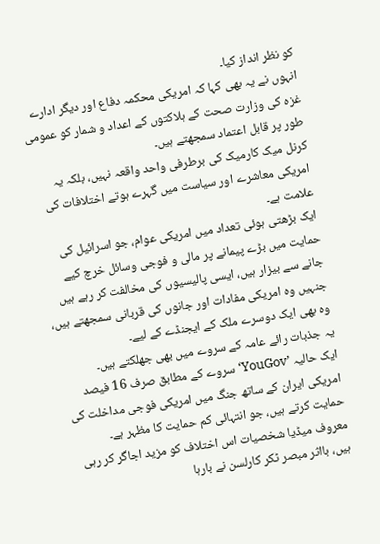کو نظر انداز کیا۔
انہوں نے یہ بھی کہا کہ امریکی محکمہ دفاع اور دیگر ادارے غزہ کی وزارت صحت کے ہلاکتوں کے اعداد و شمار کو عمومی طور پر قابل اعتماد سمجھتے ہیں۔
کرنل میک کارمیک کی برطرفی واحد واقعہ نہیں، بلکہ یہ امریکی معاشرے اور سیاست میں گہرے ہوتے اختلافات کی علامت ہے۔
ایک بڑھتی ہوئی تعداد میں امریکی عوام، جو اسرائیل کی حمایت میں بڑے پیمانے پر مالی و فوجی وسائل خرچ کیے جانے سے بیزار ہیں، ایسی پالیسیوں کی مخالفت کر رہے ہیں جنہیں وہ امریکی مفادات اور جانوں کی قربانی سمجھتے ہیں، وہ بھی ایک دوسرے ملک کے ایجنڈے کے لیے۔
یہ جذبات رائے عامہ کے سروے میں بھی جھلکتے ہیں۔
ایک حالیہ ’YouGov‘ سروے کے مطابق صرف 16 فیصد امریکی ایران کے ساتھ جنگ میں امریکی فوجی مداخلت کی حمایت کرتے ہیں، جو انتہائی کم حمایت کا مظہر ہے۔
معروف میڈیا شخصیات اس اختلاف کو مزید اجاگر کر رہی ہیں، بااثر مبصر ٹکر کارلسن نے بارہا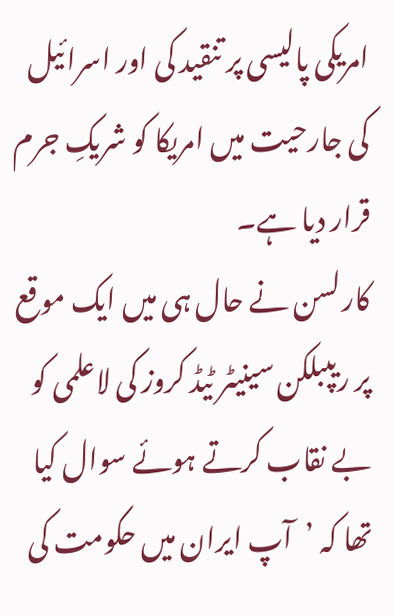امریکی پالیسی پر تنقید کی اور اسرائیل کی جارحیت میں امریکا کو شریکِ جرم قرار دیا ہے۔
کارلسن نے حال ہی میں ایک موقع پر ریپبلکن سینیٹر ٹیڈ کروز کی لاعلمی کو بے نقاب کرتے ہوئے سوال کیا تھا کہ ’آپ ایران میں حکومت کی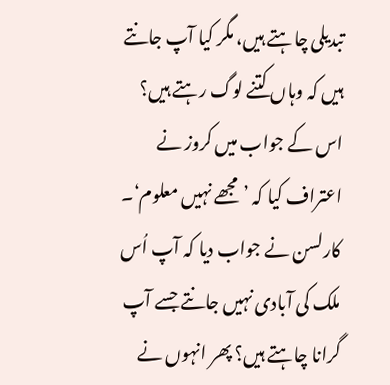تبدیلی چاہتے ہیں، مگر کیا آپ جانتے ہیں کہ وہاں کتنے لوگ رہتے ہیں؟
اس کے جواب میں کروز نے اعتراف کیا کہ ’مجھے نہیں معلوم‘۔
کارلسن نے جواب دیا کہ آپ اُس ملک کی آبادی نہیں جانتے جسے آپ گرانا چاہتے ہیں؟ پھر انہوں نے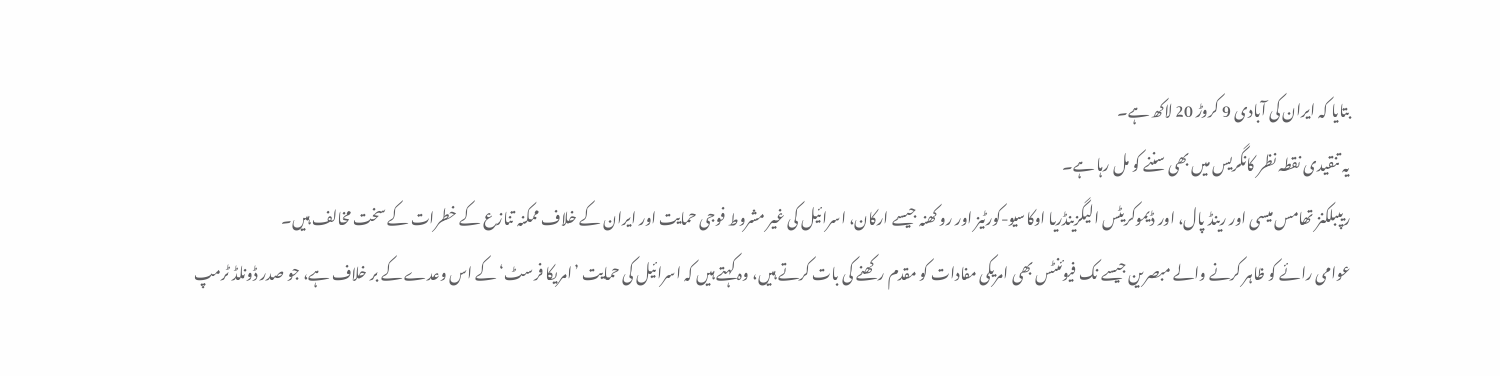بتایا کہ ایران کی آبادی 9 کروڑ 20 لاکھ ہے۔
یہ تنقیدی نقطہ نظر کانگریس میں بھی سننے کو مل رہا ہے۔
ریپبلکنز تھامس میسی اور رینڈ پال، اور ڈیموکریٹس الیگزینڈریا اوکاسیو-کورٹیز اور رو کھنہ جیسے ارکان، اسرائیل کی غیر مشروط فوجی حمایت اور ایران کے خلاف ممکنہ تنازع کے خطرات کے سخت مخالف ہیں۔
عوامی رائے کو ظاہر کرنے والے مبصرین جیسے نک فیوئنٹس بھی امریکی مفادات کو مقدم رکھنے کی بات کرتے ہیں، وہ کہتے ہیں کہ اسرائیل کی حمایت ’امریکا فرسٹ‘ کے اس وعدے کے بر خلاف ہے، جو صدر ڈونلڈ ٹرمپ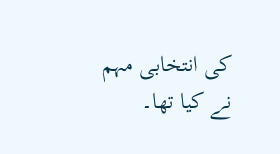کی انتخابی مہم نے کیا تھا۔